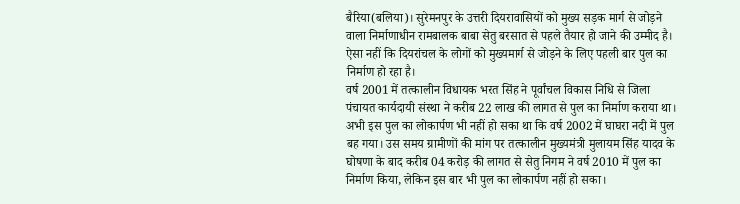बैरिया(बलिया)। सुरेमनपुर के उत्तरी दियरावासियों को मुख्य सड़क मार्ग से जोड़ने वाला निर्माणाधीन रामबालक बाबा सेतु बरसात से पहले तैयार हो जाने की उम्मीद है। ऐसा नहीं कि दियरांचल के लोगों को मुख्यमार्ग से जोड़ने के लिए पहली बार पुल का निर्माण हो रहा है।
वर्ष 2001 में तत्कालीन विधायक भरत सिंह ने पूर्वांचल विकास निधि से जिला पंचायत कार्यदायी संस्था ने करीब 22 लाख की लागत से पुल का निर्माण कराया था। अभी इस पुल का लोकार्पण भी नहीं हो सका था कि वर्ष 2002 में घाघरा नदी में पुल बह गया। उस समय ग्रामीणों की मांग पर तत्कालीन मुख्यमंत्री मुलायम सिंह यादव के घोषणा के बाद करीब 04 करोड़ की लागत से सेतु निगम ने वर्ष 2010 में पुल का निर्माण किया, लेकिन इस बार भी पुल का लोकार्पण नहीं हो सका।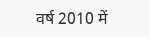वर्ष 2010 में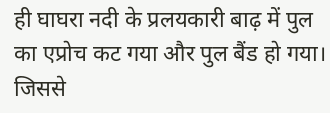ही घाघरा नदी के प्रलयकारी बाढ़ में पुल का एप्रोच कट गया और पुल बैंड हो गया। जिससे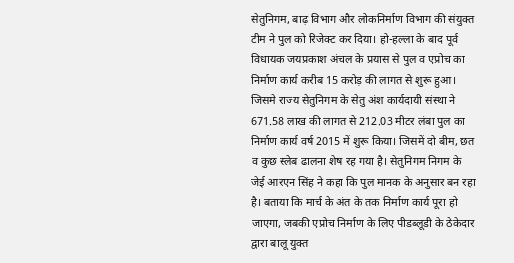सेतुनिगम, बाढ़ विभाग और लोकनिर्माण विभाग की संयुक्त टीम ने पुल को रिजेक्ट कर दिया। हो-हल्ला के बाद पूर्व विधायक जयप्रकाश अंचल के प्रयास से पुल व एप्रोच का निर्माण कार्य करीब 15 करोड़ की लागत से शुरू हुआ। जिसमे राज्य सेतुनिगम के सेतु अंश कार्यदायी संस्था ने 671.58 लाख की लागत से 212.03 मीटर लंबा पुल का निर्माण कार्य वर्ष 2015 में शुरू किया। जिसमें दो बीम, छत व कुछ स्लेब ढालना शेष रह गया है। सेतुनिगम निगम के जेई आरएन सिंह ने कहा कि पुल मानक के अनुसार बन रहा है। बताया कि मार्च के अंत के तक निर्माण कार्य पूरा हो जाएगा, जबकी एप्रोच निर्माण के लिए पीडब्लूडी के ठेकेदार द्वारा बालू युक्त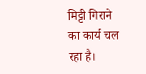मिट्टी गिराने का कार्य चल रहा है।